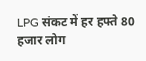LPG संकट में हर हफ्ते 80 हजार लोग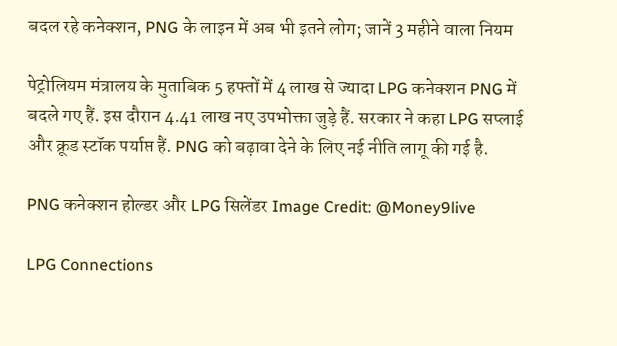बदल रहे कनेक्शन, PNG के लाइन में अब भी इतने लोग; जानें 3 महीने वाला नियम

पेट्रोलियम मंत्रालय के मुताबिक 5 हफ्तों में 4 लाख से ज्यादा LPG कनेक्शन PNG में बदले गए हैं. इस दौरान 4.41 लाख नए उपभोक्ता जुड़े हैं. सरकार ने कहा LPG सप्लाई और क्रूड स्टॉक पर्याप्त हैं. PNG को बढ़ावा देने के लिए नई नीति लागू की गई है.

PNG कनेक्शन होल्डर और LPG सिलेंडर Image Credit: @Money9live

LPG Connections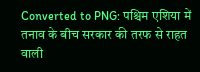Converted to PNG: पश्चिम एशिया में तनाव के बीच सरकार की तरफ से राहत वाली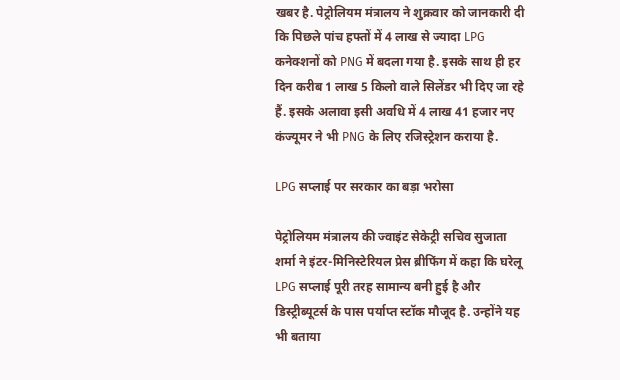खबर है. पेट्रोलियम मंत्रालय ने शुक्रवार को जानकारी दी कि पिछले पांच हफ्तों में 4 लाख से ज्यादा LPG कनेक्शनों को PNG में बदला गया है. इसके साथ ही हर दिन करीब 1 लाख 5 किलो वाले सिलेंडर भी दिए जा रहे हैं. इसके अलावा इसी अवधि में 4 लाख 41 हजार नए कंज्यूमर ने भी PNG के लिए रजिस्ट्रेशन कराया है.

LPG सप्लाई पर सरकार का बड़ा भरोसा

पेट्रोलियम मंत्रालय की ज्वाइंट सेकेट्री सचिव सुजाता शर्मा ने इंटर-मिनिस्टेरियल प्रेस ब्रीफिंग में कहा कि घरेलू LPG सप्लाई पूरी तरह सामान्य बनी हुई है और डिस्ट्रीब्यूटर्स के पास पर्याप्त स्टॉक मौजूद है. उन्होंने यह भी बताया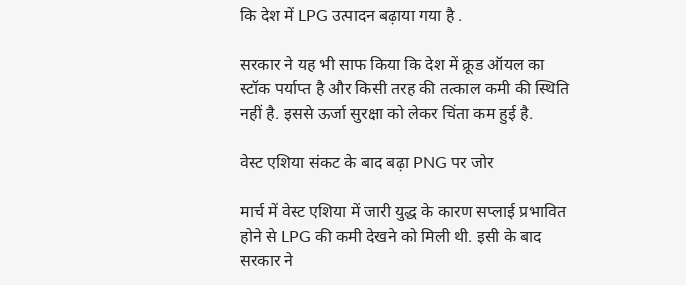कि देश में LPG उत्पादन बढ़ाया गया है .

सरकार ने यह भी साफ किया कि देश में क्रूड ऑयल का स्टॉक पर्याप्त है और किसी तरह की तत्काल कमी की स्थिति नहीं है. इससे ऊर्जा सुरक्षा को लेकर चिंता कम हुई है.

वेस्ट एशिया संकट के बाद बढ़ा PNG पर जोर

मार्च में वेस्ट एशिया में जारी युद्ध के कारण सप्लाई प्रभावित होने से LPG की कमी देखने को मिली थी. इसी के बाद सरकार ने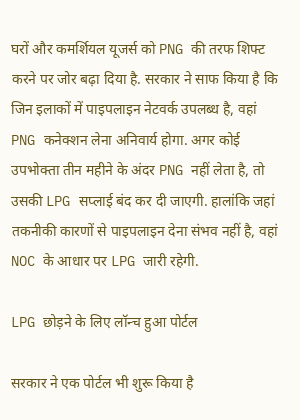घरों और कमर्शियल यूजर्स को PNG की तरफ शिफ्ट करने पर जोर बढ़ा दिया है. सरकार ने साफ किया है कि जिन इलाकों में पाइपलाइन नेटवर्क उपलब्ध है, वहां PNG कनेक्शन लेना अनिवार्य होगा. अगर कोई उपभोक्ता तीन महीने के अंदर PNG नहीं लेता है, तो उसकी LPG सप्लाई बंद कर दी जाएगी. हालांकि जहां तकनीकी कारणों से पाइपलाइन देना संभव नहीं है, वहां NOC के आधार पर LPG जारी रहेगी.

LPG छोड़ने के लिए लॉन्च हुआ पोर्टल

सरकार ने एक पोर्टल भी शुरू किया है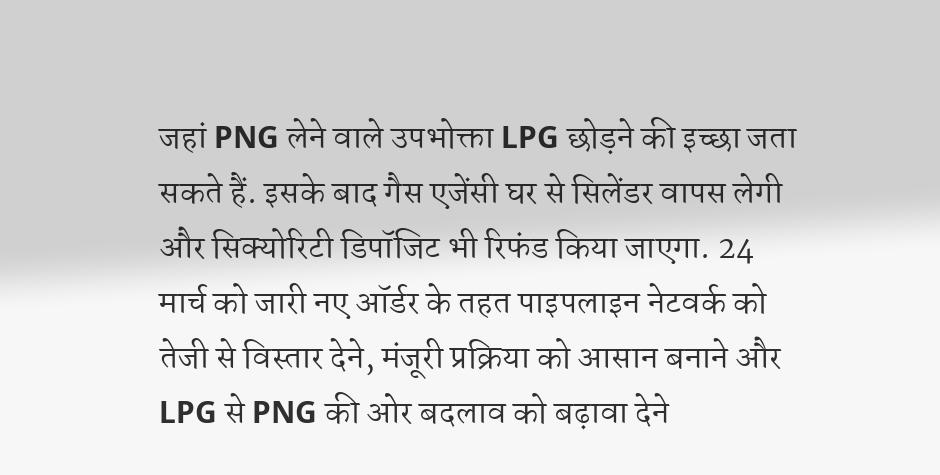जहां PNG लेने वाले उपभोक्ता LPG छोड़ने की इच्छा जता सकते हैं. इसके बाद गैस एजेंसी घर से सिलेंडर वापस लेगी और सिक्योरिटी डिपॉजिट भी रिफंड किया जाएगा. 24 मार्च को जारी नए ऑर्डर के तहत पाइपलाइन नेटवर्क को तेजी से विस्तार देने, मंजूरी प्रक्रिया को आसान बनाने और LPG से PNG की ओर बदलाव को बढ़ावा देने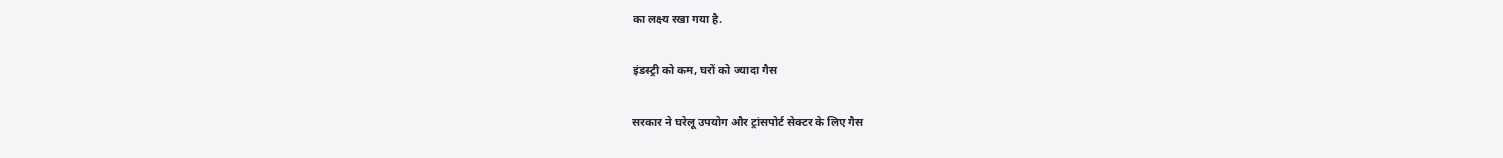का लक्ष्य रखा गया है.

इंडस्ट्री को कम, घरों को ज्यादा गैस

सरकार ने घरेलू उपयोग और ट्रांसपोर्ट सेक्टर के लिए गैस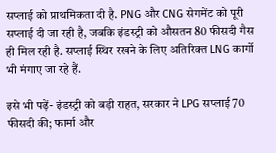सप्लाई को प्राथमिकता दी है. PNG और CNG सेगमेंट को पूरी सप्लाई दी जा रही है, जबकि इंडस्ट्री को औसतन 80 फीसदी गैस ही मिल रही है. सप्लाई स्थिर रखने के लिए अतिरिक्त LNG कार्गो भी मंगाए जा रहे हैं.

इसे भी पढ़ें- इंडस्ट्री को बड़ी राहत, सरकार ने LPG सप्लाई 70 फीसदी की; फार्मा और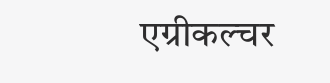एग्रीकल्चर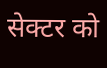सेक्टर को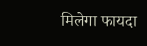मिलेगा फायदा